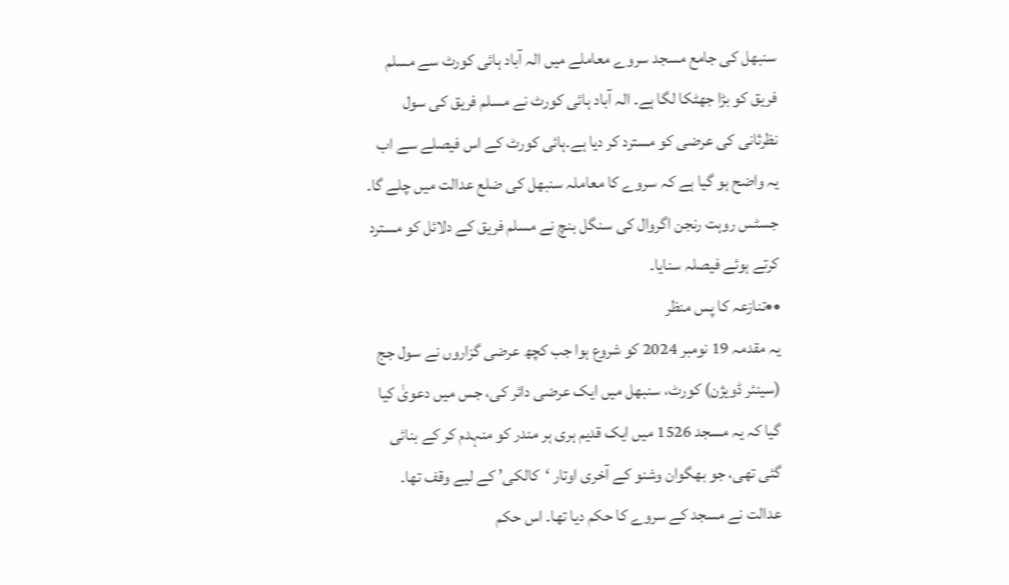سنبھل کی جامع مسجد سروے معاملے میں الہ آباد ہائی کورٹ سے مسلم فریق کو بڑا جھٹکا لگا ہے۔ الہ آباد ہائی کورٹ نے مسلم فریق کی سول نظرثانی کی عرضی کو مسترد کر دیا ہے۔ہائی کورٹ کے اس فیصلے سے اب یہ واضح ہو گیا ہے کہ سروے کا معاملہ سنبھل کی ضلع عدالت میں چلے گا۔ جسٹس روہت رنجن اگروال کی سنگل بنچ نے مسلم فریق کے دلائل کو مسترد کرتے ہوئے فیصلہ سنایا۔
••تنازعہ کا پس منظر
یہ مقدمہ 19 نومبر 2024 کو شروع ہوا جب کچھ عرضی گزاروں نے سول جج (سینئر ڈویژن) کورٹ، سنبھل میں ایک عرضی دائر کی، جس میں دعویٰ کیا گیا کہ یہ مسجد 1526 میں ایک قدیم ہری ہر مندر کو منہدم کر کے بنائی گئی تھی، جو بھگوان وشنو کے آخری اوتار ‘کالکی’ کے لیے وقف تھا۔ عدالت نے مسجد کے سروے کا حکم دیا تھا۔ اس حکم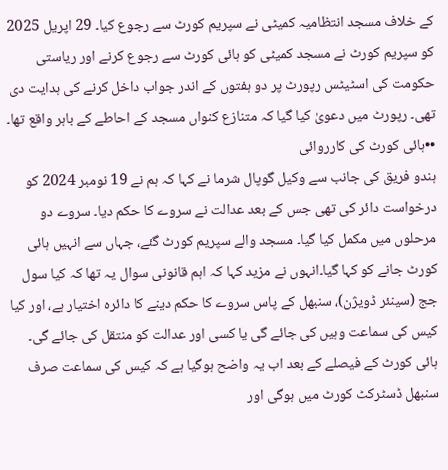کے خلاف مسجد انتظامیہ کمیٹی نے سپریم کورٹ سے رجوع کیا۔ 29 اپریل 2025 کو سپریم کورٹ نے مسجد کمیٹی کو ہائی کورٹ سے رجوع کرنے اور ریاستی حکومت کی اسٹیٹس رپورٹ پر دو ہفتوں کے اندر جواب داخل کرنے کی ہدایت دی تھی۔ رپورٹ میں دعویٰ کیا گیا کہ متنازع کنواں مسجد کے احاطے کے باہر واقع تھا۔
••ہائی کورٹ کی کارروائی
ہندو فریق کی جانب سے وکیل گوپال شرما نے کہا کہ ہم نے 19 نومبر 2024 کو درخواست دائر کی تھی جس کے بعد عدالت نے سروے کا حکم دیا۔ سروے دو مرحلوں میں مکمل کیا گیا۔ مسجد والے سپریم کورٹ گئے، جہاں سے انہیں ہائی کورٹ جانے کو کہا گیا۔انہوں نے مزید کہا کہ اہم قانونی سوال یہ تھا کہ کیا سول جج (سینئر ڈویژن)، سنبھل کے پاس سروے کا حکم دینے کا دائرہ اختیار ہے، اور کیا کیس کی سماعت وہیں کی جائے گی یا کسی اور عدالت کو منتقل کی جائے گی۔ ہائی کورٹ کے فیصلے کے بعد اب یہ واضح ہوگیا ہے کہ کیس کی سماعت صرف سنبھل ڈسٹرکٹ کورٹ میں ہوگی اور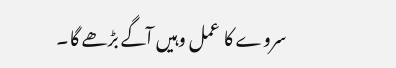سروے کا عمل وہیں آگے بڑھے گا۔